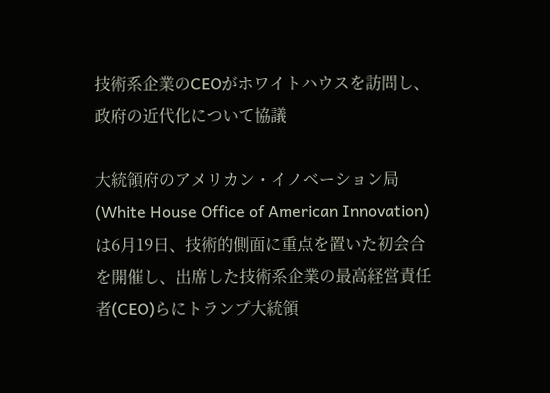技術系企業のCEOがホワイトハウスを訪問し、政府の近代化について協議

大統領府のアメリカン・イノベーション局(White House Office of American Innovation)は6月19日、技術的側面に重点を置いた初会合を開催し、出席した技術系企業の最高経営責任者(CEO)らにトランプ大統領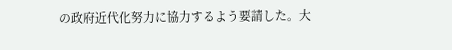の政府近代化努力に協力するよう要請した。大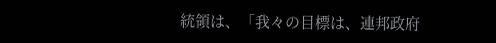統領は、「我々の目標は、連邦政府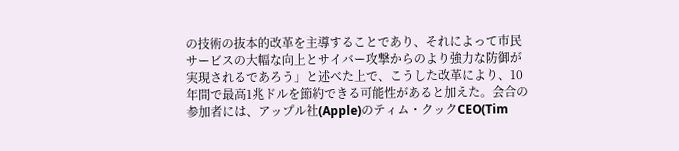の技術の抜本的改革を主導することであり、それによって市民サービスの大幅な向上とサイバー攻撃からのより強力な防御が実現されるであろう」と述べた上で、こうした改革により、10年間で最高1兆ドルを節約できる可能性があると加えた。会合の参加者には、アップル社(Apple)のティム・クックCEO(Tim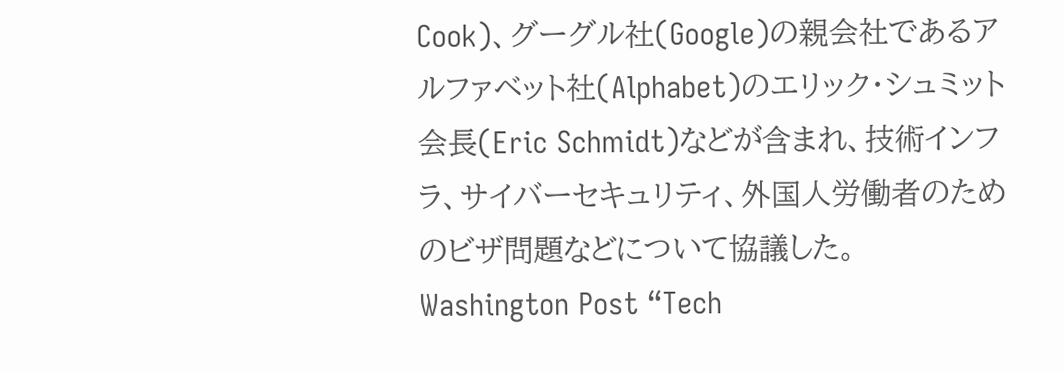Cook)、グーグル社(Google)の親会社であるアルファベット社(Alphabet)のエリック・シュミット会長(Eric Schmidt)などが含まれ、技術インフラ、サイバーセキュリティ、外国人労働者のためのビザ問題などについて協議した。
Washington Post “Tech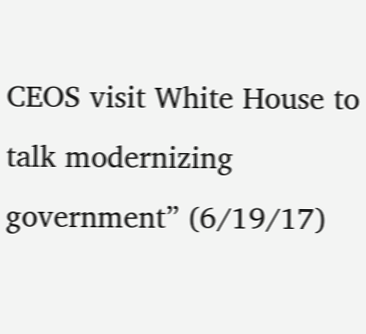CEOS visit White House to talk modernizing government” (6/19/17)